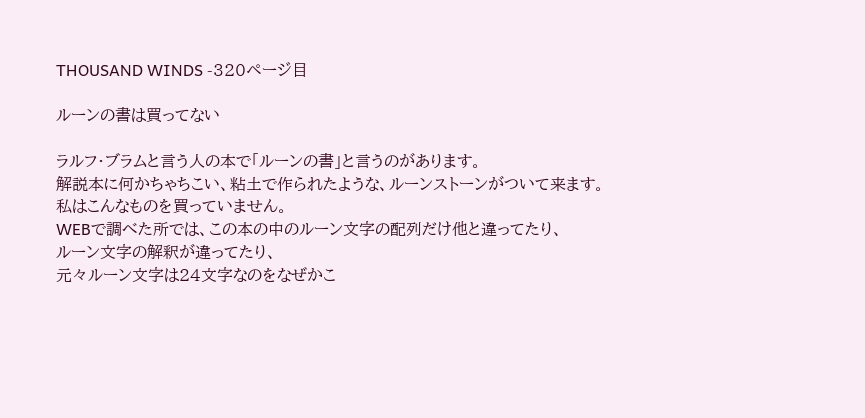THOUSAND WINDS -320ページ目

ルーンの書は買ってない

ラルフ・ブラムと言う人の本で「ルーンの書」と言うのがあります。
解説本に何かちゃちこい、粘土で作られたような、ルーンストーンがついて来ます。
私はこんなものを買っていません。
WEBで調べた所では、この本の中のルーン文字の配列だけ他と違ってたり、
ルーン文字の解釈が違ってたり、
元々ルーン文字は24文字なのをなぜかこ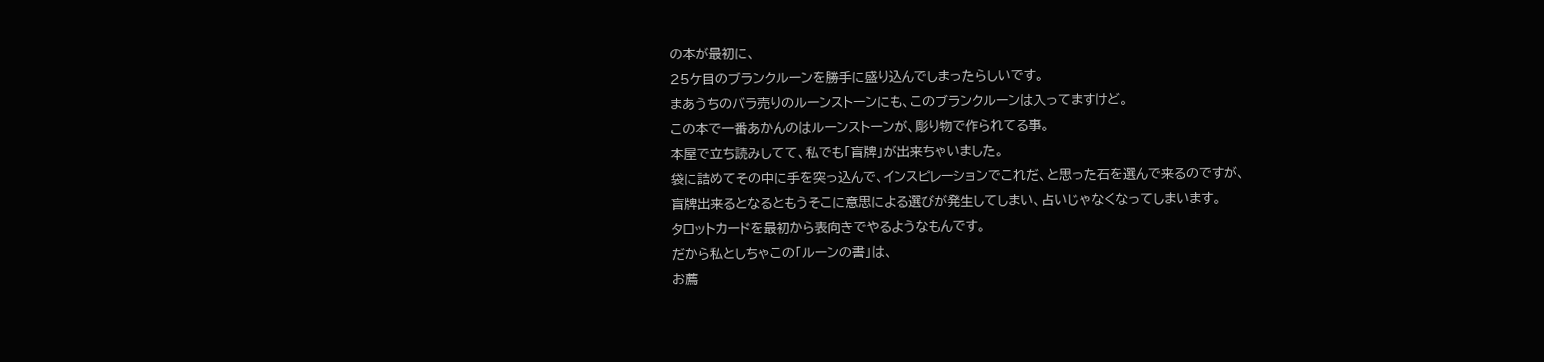の本が最初に、
25ケ目のブランクルーンを勝手に盛り込んでしまったらしいです。
まあうちのバラ売りのルーンストーンにも、このブランクルーンは入ってますけど。
この本で一番あかんのはルーンストーンが、彫り物で作られてる事。
本屋で立ち読みしてて、私でも「盲牌」が出来ちゃいました。
袋に詰めてその中に手を突っ込んで、インスピレーションでこれだ、と思った石を選んで来るのですが、
盲牌出来るとなるともうそこに意思による選びが発生してしまい、占いじゃなくなってしまいます。
タロットカードを最初から表向きでやるようなもんです。
だから私としちゃこの「ルーンの書」は、
お薦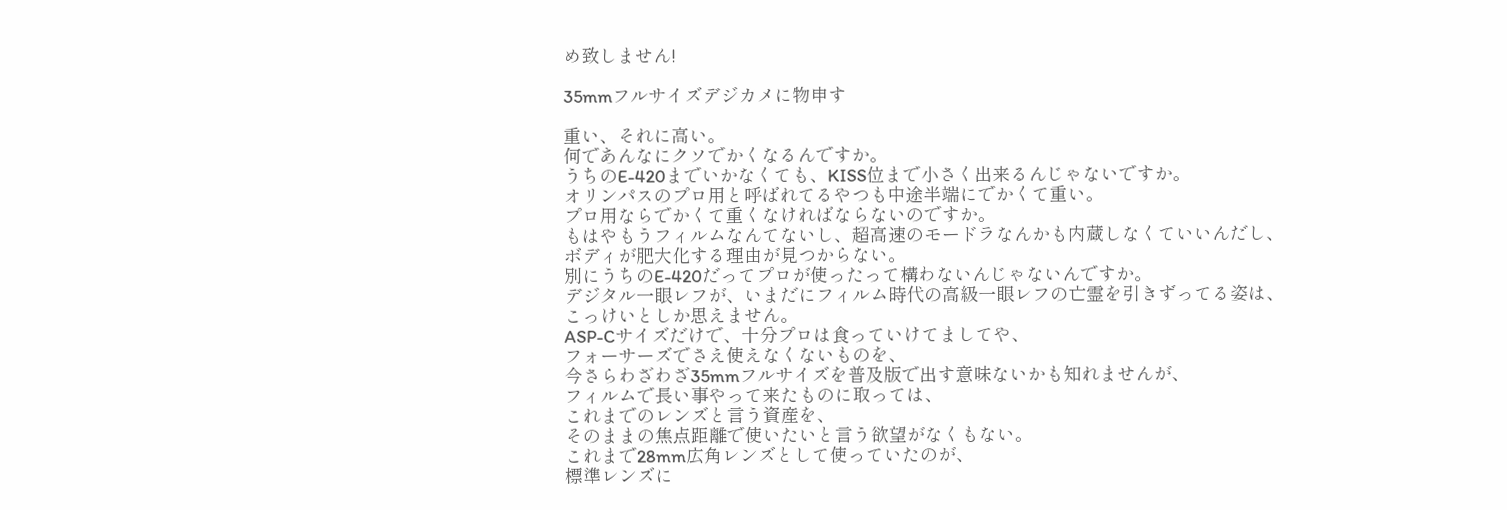め致しません!

35mmフルサイズデジカメに物申す

重い、それに高い。
何であんなにクソでかくなるんですか。
うちのE-420までいかなくても、KISS位まで小さく出来るんじゃないですか。
オリンパスのプロ用と呼ばれてるやつも中途半端にでかくて重い。
プロ用ならでかくて重くなければならないのですか。
もはやもうフィルムなんてないし、超高速のモードラなんかも内蔵しなくていいんだし、
ボディが肥大化する理由が見つからない。
別にうちのE-420だってプロが使ったって構わないんじゃないんですか。
デジタル一眼レフが、いまだにフィルム時代の高級一眼レフの亡霊を引きずってる姿は、
こっけいとしか思えません。
ASP-Cサイズだけで、十分プロは食っていけてましてや、
フォーサーズでさえ使えなくないものを、
今さらわざわざ35mmフルサイズを普及版で出す意味ないかも知れませんが、
フィルムで長い事やって来たものに取っては、
これまでのレンズと言う資産を、
そのままの焦点距離で使いたいと言う欲望がなくもない。
これまで28mm広角レンズとして使っていたのが、
標準レンズに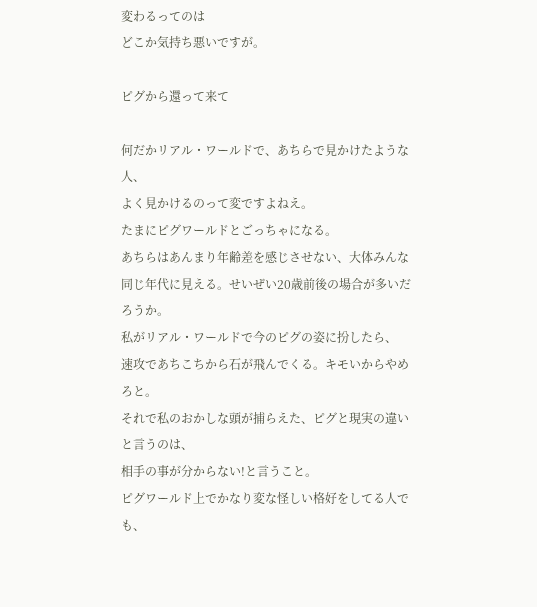変わるってのは
どこか気持ち悪いですが。

ピグから還って来て

何だかリアル・ワールドで、あちらで見かけたような人、
よく見かけるのって変ですよねえ。
たまにピグワールドとごっちゃになる。
あちらはあんまり年齢差を感じさせない、大体みんな同じ年代に見える。せいぜい20歳前後の場合が多いだろうか。
私がリアル・ワールドで今のピグの姿に扮したら、
速攻であちこちから石が飛んでくる。キモいからやめろと。
それで私のおかしな頭が捕らえた、ピグと現実の違いと言うのは、
相手の事が分からない!と言うこと。
ピグワールド上でかなり変な怪しい格好をしてる人でも、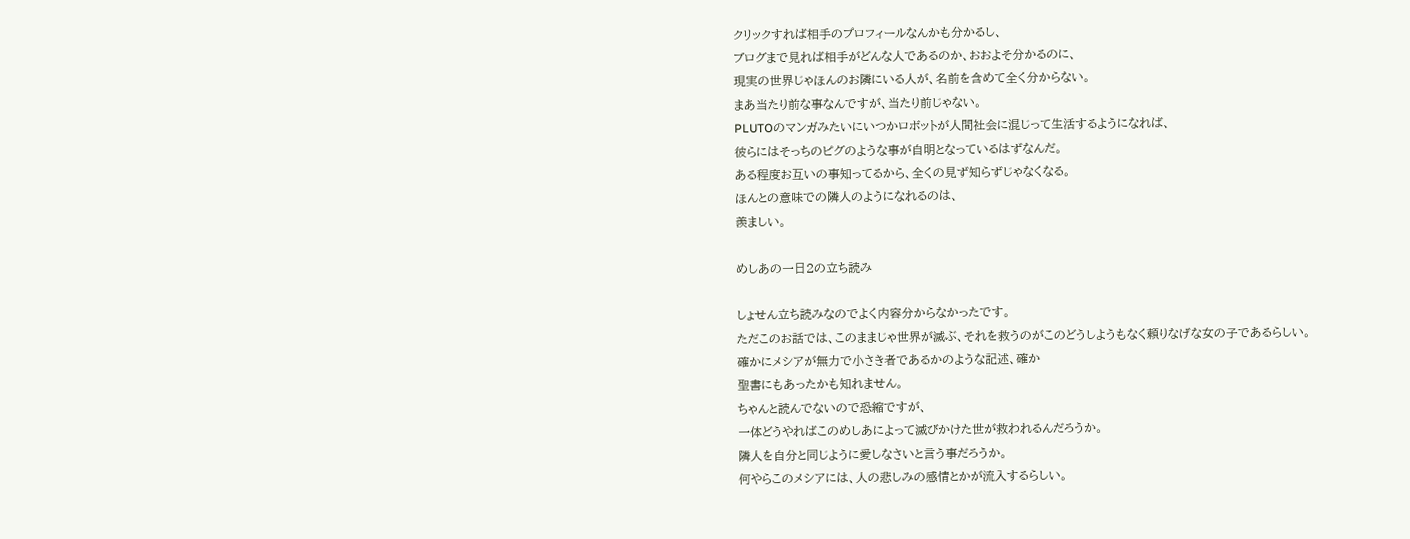クリックすれば相手のプロフィールなんかも分かるし、
ブログまで見れば相手がどんな人であるのか、おおよそ分かるのに、
現実の世界じゃほんのお隣にいる人が、名前を含めて全く分からない。
まあ当たり前な事なんですが、当たり前じゃない。
PLUTOのマンガみたいにいつかロボットが人間社会に混じって生活するようになれば、
彼らにはそっちのピグのような事が自明となっているはずなんだ。
ある程度お互いの事知ってるから、全くの見ず知らずじゃなくなる。
ほんとの意味での隣人のようになれるのは、
羨ましい。

めしあの一日2の立ち読み

しょせん立ち読みなのでよく内容分からなかったです。
ただこのお話では、このままじゃ世界が滅ぶ、それを救うのがこのどうしようもなく頼りなげな女の子であるらしい。
確かにメシアが無力で小さき者であるかのような記述、確か
聖書にもあったかも知れません。
ちゃんと読んでないので恐縮ですが、
一体どうやればこのめしあによって滅びかけた世が救われるんだろうか。
隣人を自分と同じように愛しなさいと言う事だろうか。
何やらこのメシアには、人の悲しみの感情とかが流入するらしい。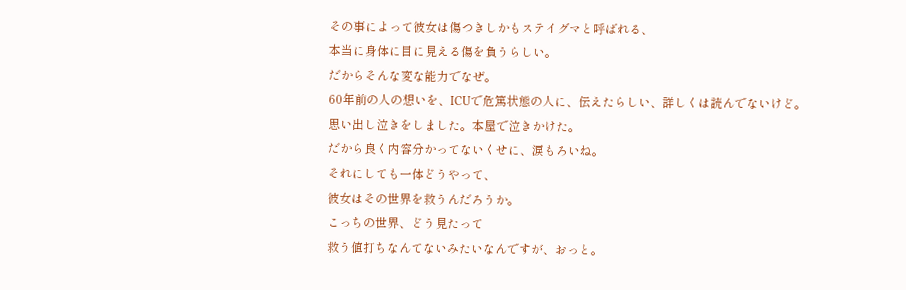その事によって彼女は傷つきしかもステイグマと呼ばれる、
本当に身体に目に見える傷を負うらしい。
だからそんな変な能力でなぜ。
60年前の人の想いを、ICUで危篤状態の人に、伝えたらしい、詳しくは読んでないけど。
思い出し泣きをしました。本屋で泣きかけた。
だから良く内容分かってないくせに、涙もろいね。
それにしても一体どうやって、
彼女はその世界を救うんだろうか。
こっちの世界、どう見たって
救う値打ちなんてないみたいなんですが、おっと。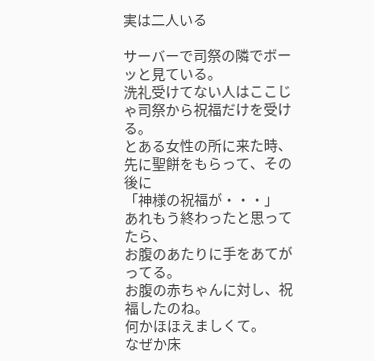実は二人いる

サーバーで司祭の隣でボーッと見ている。
洗礼受けてない人はここじゃ司祭から祝福だけを受ける。
とある女性の所に来た時、先に聖餅をもらって、その後に
「神様の祝福が・・・」
あれもう終わったと思ってたら、
お腹のあたりに手をあてがってる。
お腹の赤ちゃんに対し、祝福したのね。
何かほほえましくて。
なぜか床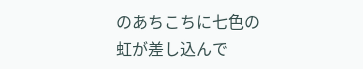のあちこちに七色の虹が差し込んで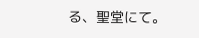る、聖堂にて。